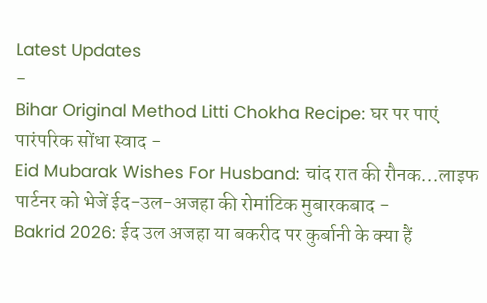Latest Updates
-
Bihar Original Method Litti Chokha Recipe: घर पर पाएं पारंपरिक सोंधा स्वाद -
Eid Mubarak Wishes For Husband: चांद रात की रौनक...लाइफ पार्टनर को भेजें ईद-उल-अजहा की रोमांटिक मुबारकबाद -
Bakrid 2026: ईद उल अजहा या बकरीद पर कुर्बानी के क्या हैं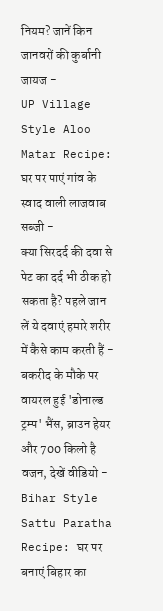नियम? जानें किन जानवरों की कुर्बानी जायज -
UP Village Style Aloo Matar Recipe: घर पर पाएं गांव के स्वाद वाली लाजवाब सब्जी -
क्या सिरदर्द की दवा से पेट का दर्द भी ठीक हो सकता है? पहले जान लें ये दवाएं हमारे शरीर में कैसे काम करती हैं -
बकरीद के मौके पर वायरल हुई 'डोनाल्ड ट्रम्प' भैंस, ब्राउन हेयर और 700 किलो है वजन, देखें वीडियो -
Bihar Style Sattu Paratha Recipe: घर पर बनाएं बिहार का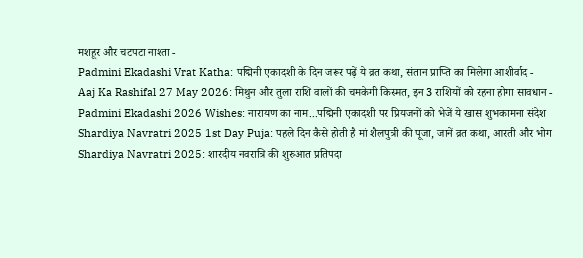मशहूर और चटपटा नाश्ता -
Padmini Ekadashi Vrat Katha: पद्मिनी एकादशी के दिन जरूर पढ़ें ये व्रत कथा, संतान प्राप्ति का मिलेगा आशीर्वाद -
Aaj Ka Rashifal 27 May 2026: मिथुन और तुला राशि वालों की चमकेगी किस्मत, इन 3 राशियों को रहना होगा सावधान -
Padmini Ekadashi 2026 Wishes: नारायण का नाम...पद्मिनी एकादशी पर प्रियजनों को भेजें ये खास शुभकामना संदेश
Shardiya Navratri 2025 1st Day Puja: पहले दिन कैसे होती है मां शैलपुत्री की पूजा, जानें व्रत कथा, आरती और भोग
Shardiya Navratri 2025: शारदीय नवरात्रि की शुरुआत प्रतिपदा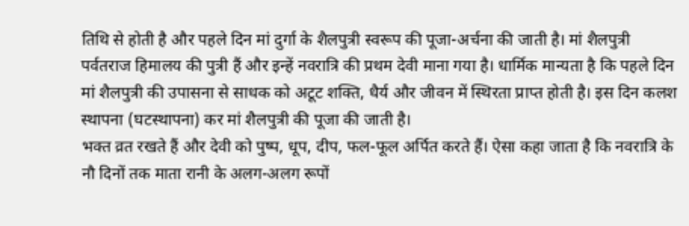तिथि से होती है और पहले दिन मां दुर्गा के शैलपुत्री स्वरूप की पूजा-अर्चना की जाती है। मां शैलपुत्री पर्वतराज हिमालय की पुत्री हैं और इन्हें नवरात्रि की प्रथम देवी माना गया है। धार्मिक मान्यता है कि पहले दिन मां शैलपुत्री की उपासना से साधक को अटूट शक्ति, धैर्य और जीवन में स्थिरता प्राप्त होती है। इस दिन कलश स्थापना (घटस्थापना) कर मां शैलपुत्री की पूजा की जाती है।
भक्त व्रत रखते हैं और देवी को पुष्प, धूप, दीप, फल-फूल अर्पित करते हैं। ऐसा कहा जाता है कि नवरात्रि के नौ दिनों तक माता रानी के अलग-अलग रूपों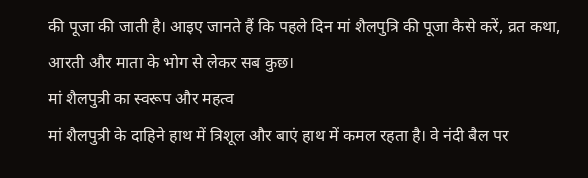की पूजा की जाती है। आइए जानते हैं कि पहले दिन मां शैलपुत्रि की पूजा कैसे करें, व्रत कथा, आरती और माता के भोग से लेकर सब कुछ।
मां शैलपुत्री का स्वरूप और महत्व
मां शैलपुत्री के दाहिने हाथ में त्रिशूल और बाएं हाथ में कमल रहता है। वे नंदी बैल पर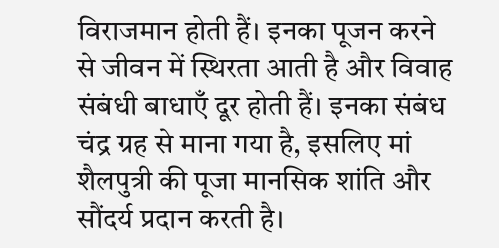विराजमान होती हैं। इनका पूजन करने से जीवन में स्थिरता आती है और विवाह संबंधी बाधाएँ दूर होती हैं। इनका संबंध चंद्र ग्रह से माना गया है, इसलिए मां शैलपुत्री की पूजा मानसिक शांति और सौंदर्य प्रदान करती है।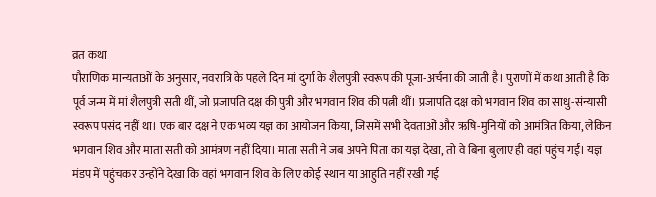व्रत कथा
पौराणिक मान्यताओं के अनुसार, नवरात्रि के पहले दिन मां दुर्गा के शैलपुत्री स्वरूप की पूजा-अर्चना की जाती है। पुराणों में कथा आती है कि पूर्व जन्म में मां शैलपुत्री सती थीं, जो प्रजापति दक्ष की पुत्री और भगवान शिव की पत्नी थीं। प्रजापति दक्ष को भगवान शिव का साधु-संन्यासी स्वरूप पसंद नहीं था। एक बार दक्ष ने एक भव्य यज्ञ का आयोजन किया, जिसमें सभी देवताओं और ऋषि-मुनियों को आमंत्रित किया, लेकिन भगवान शिव और माता सती को आमंत्रण नहीं दिया। माता सती ने जब अपने पिता का यज्ञ देखा, तो वे बिना बुलाए ही वहां पहुंच गईं। यज्ञ मंडप में पहुंचकर उन्होंने देखा कि वहां भगवान शिव के लिए कोई स्थान या आहुति नहीं रखी गई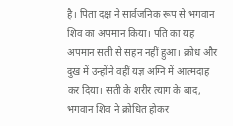है। पिता दक्ष ने सार्वजनिक रूप से भगवान शिव का अपमान किया। पति का यह अपमान सती से सहन नहीं हुआ। क्रोध और दुख में उन्होंने वहीं यज्ञ अग्नि में आत्मदाह कर दिया। सती के शरीर त्याग के बाद, भगवान शिव ने क्रोधित होकर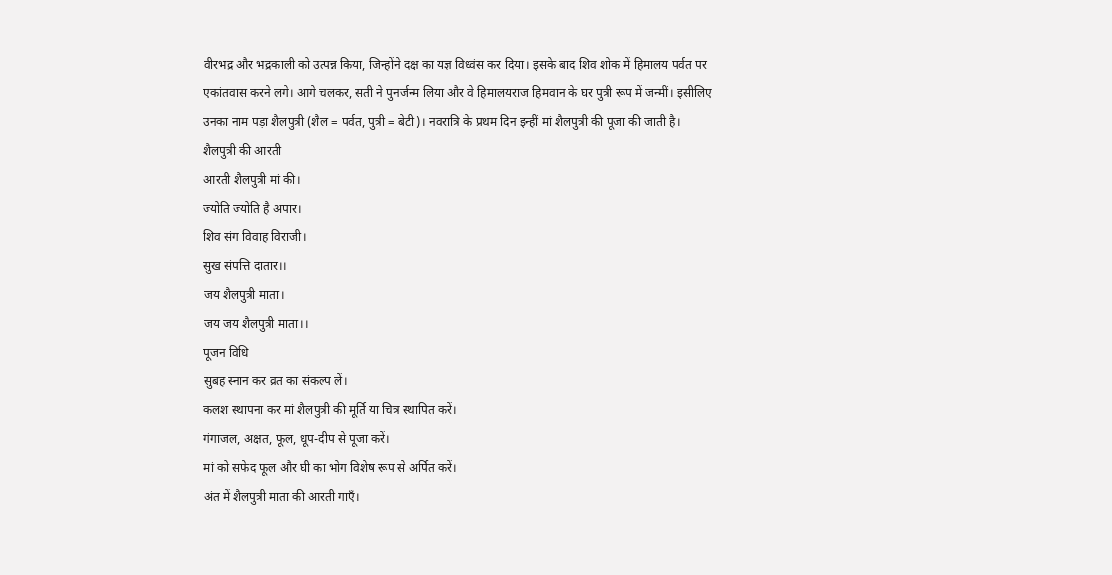वीरभद्र और भद्रकाली को उत्पन्न किया, जिन्होंने दक्ष का यज्ञ विध्वंस कर दिया। इसके बाद शिव शोक में हिमालय पर्वत पर एकांतवास करने लगे। आगे चलकर, सती ने पुनर्जन्म लिया और वे हिमालयराज हिमवान के घर पुत्री रूप में जन्मीं। इसीलिए उनका नाम पड़ा शैलपुत्री (शैल = पर्वत, पुत्री = बेटी)। नवरात्रि के प्रथम दिन इन्हीं मां शैलपुत्री की पूजा की जाती है।
शैलपुत्री की आरती
आरती शैलपुत्री मां की।
ज्योति ज्योति है अपार।
शिव संग विवाह विराजी।
सुख संपत्ति दातार।।
जय शैलपुत्री माता।
जय जय शैलपुत्री माता।।
पूजन विधि
सुबह स्नान कर व्रत का संकल्प लें।
कलश स्थापना कर मां शैलपुत्री की मूर्ति या चित्र स्थापित करें।
गंगाजल, अक्षत, फूल, धूप-दीप से पूजा करें।
मां को सफेद फूल और घी का भोग विशेष रूप से अर्पित करें।
अंत में शैलपुत्री माता की आरती गाएँ।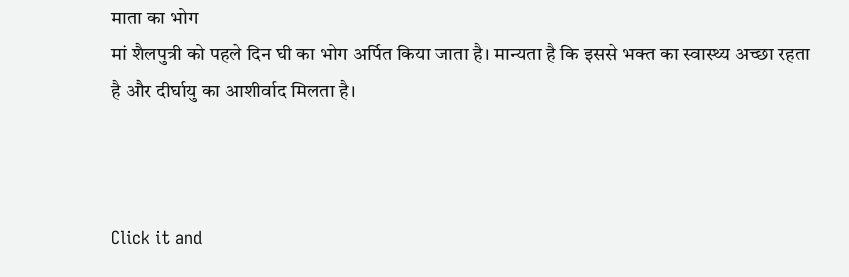माता का भोग
मां शैलपुत्री को पहले दिन घी का भोग अर्पित किया जाता है। मान्यता है कि इससे भक्त का स्वास्थ्य अच्छा रहता है और दीर्घायु का आशीर्वाद मिलता है।



Click it and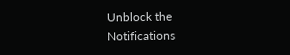Unblock the Notifications